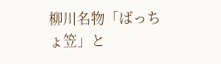柳川名物「ばっちょ笠」と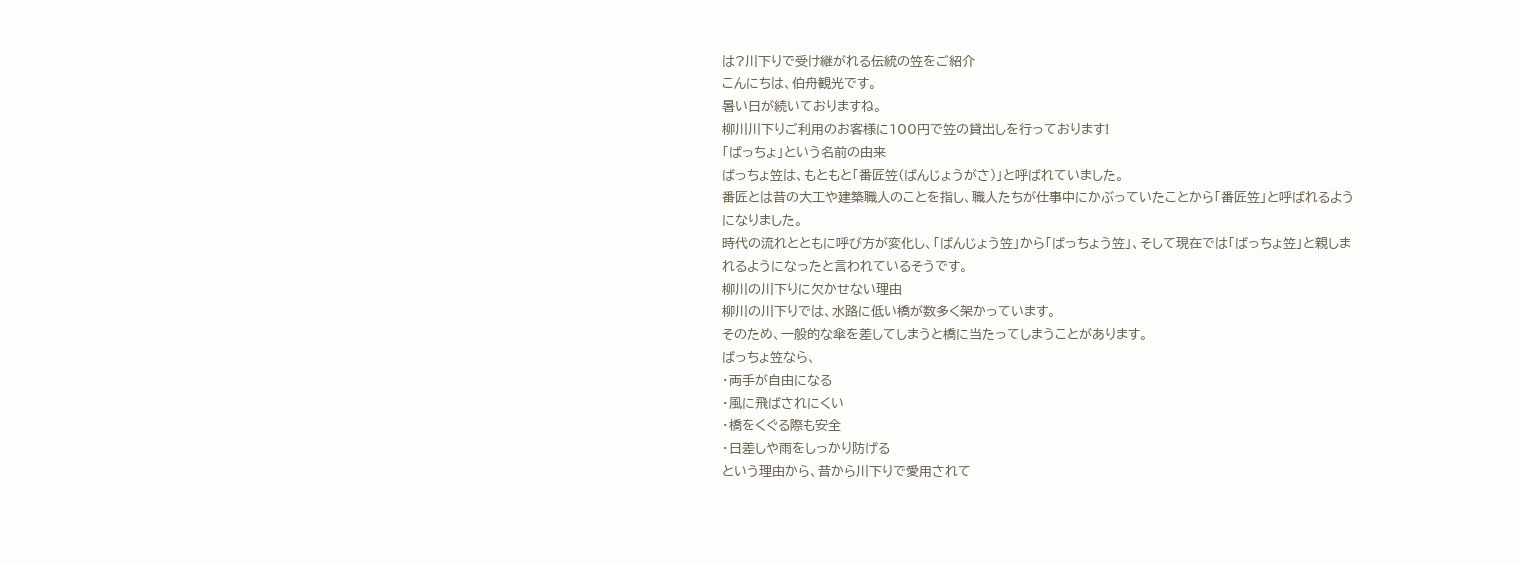は?川下りで受け継がれる伝統の笠をご紹介
こんにちは、伯舟観光です。
暑い日が続いておりますね。
柳川川下りご利用のお客様に100円で笠の貸出しを行っております!
「ばっちょ」という名前の由来
ばっちょ笠は、もともと「番匠笠(ばんじょうがさ)」と呼ばれていました。
番匠とは昔の大工や建築職人のことを指し、職人たちが仕事中にかぶっていたことから「番匠笠」と呼ばれるようになりました。
時代の流れとともに呼び方が変化し、「ばんじょう笠」から「ばっちょう笠」、そして現在では「ばっちょ笠」と親しまれるようになったと言われているそうです。
柳川の川下りに欠かせない理由
柳川の川下りでは、水路に低い橋が数多く架かっています。
そのため、一般的な傘を差してしまうと橋に当たってしまうことがあります。
ばっちょ笠なら、
・両手が自由になる
・風に飛ばされにくい
・橋をくぐる際も安全
・日差しや雨をしっかり防げる
という理由から、昔から川下りで愛用されて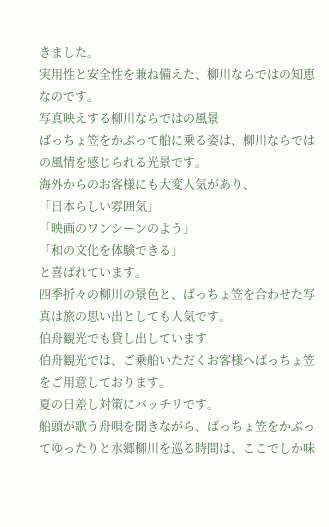きました。
実用性と安全性を兼ね備えた、柳川ならではの知恵なのです。
写真映えする柳川ならではの風景
ばっちょ笠をかぶって船に乗る姿は、柳川ならではの風情を感じられる光景です。
海外からのお客様にも大変人気があり、
「日本らしい雰囲気」
「映画のワンシーンのよう」
「和の文化を体験できる」
と喜ばれています。
四季折々の柳川の景色と、ばっちょ笠を合わせた写真は旅の思い出としても人気です。
伯舟観光でも貸し出しています
伯舟観光では、ご乗船いただくお客様へばっちょ笠をご用意しております。
夏の日差し対策にバッチリです。
船頭が歌う舟唄を聞きながら、ばっちょ笠をかぶってゆったりと水郷柳川を巡る時間は、ここでしか味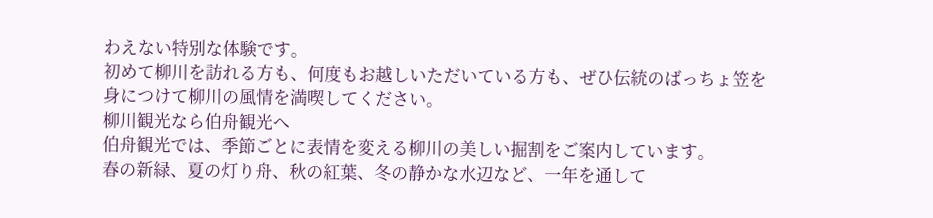わえない特別な体験です。
初めて柳川を訪れる方も、何度もお越しいただいている方も、ぜひ伝統のばっちょ笠を身につけて柳川の風情を満喫してください。
柳川観光なら伯舟観光へ
伯舟観光では、季節ごとに表情を変える柳川の美しい掘割をご案内しています。
春の新緑、夏の灯り舟、秋の紅葉、冬の静かな水辺など、一年を通して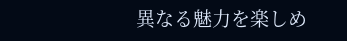異なる魅力を楽しめ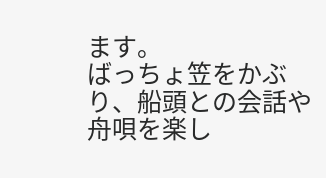ます。
ばっちょ笠をかぶり、船頭との会話や舟唄を楽し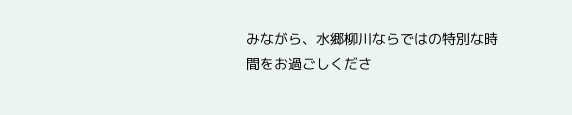みながら、水郷柳川ならではの特別な時間をお過ごしくださ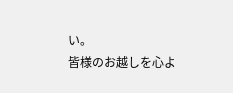い。
皆様のお越しを心よ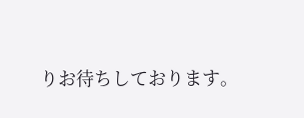りお待ちしております。